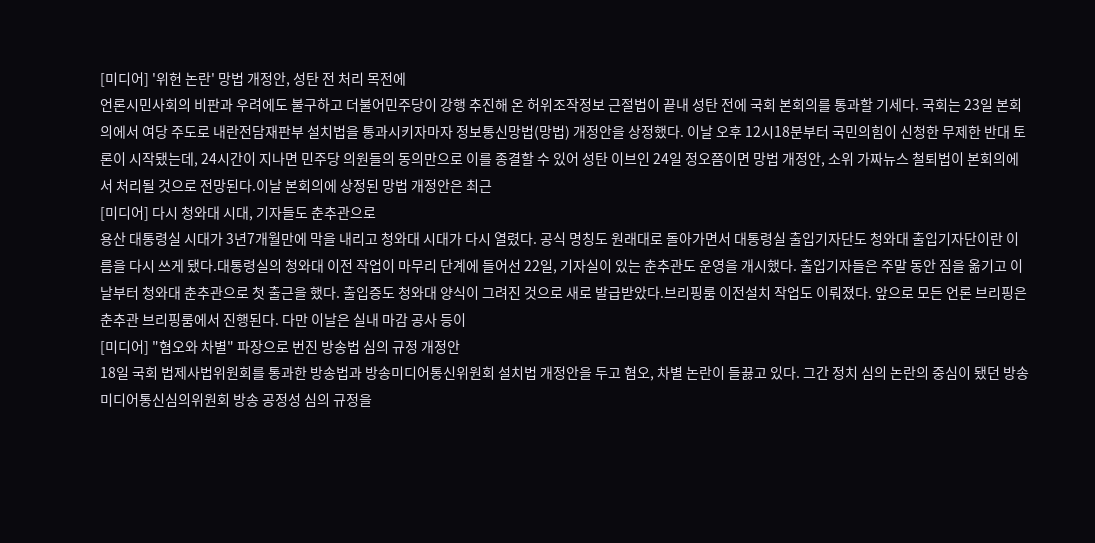[미디어] '위헌 논란' 망법 개정안, 성탄 전 처리 목전에
언론시민사회의 비판과 우려에도 불구하고 더불어민주당이 강행 추진해 온 허위조작정보 근절법이 끝내 성탄 전에 국회 본회의를 통과할 기세다. 국회는 23일 본회의에서 여당 주도로 내란전담재판부 설치법을 통과시키자마자 정보통신망법(망법) 개정안을 상정했다. 이날 오후 12시18분부터 국민의힘이 신청한 무제한 반대 토론이 시작됐는데, 24시간이 지나면 민주당 의원들의 동의만으로 이를 종결할 수 있어 성탄 이브인 24일 정오쯤이면 망법 개정안, 소위 가짜뉴스 철퇴법이 본회의에서 처리될 것으로 전망된다.이날 본회의에 상정된 망법 개정안은 최근
[미디어] 다시 청와대 시대, 기자들도 춘추관으로
용산 대통령실 시대가 3년7개월만에 막을 내리고 청와대 시대가 다시 열렸다. 공식 명칭도 원래대로 돌아가면서 대통령실 출입기자단도 청와대 출입기자단이란 이름을 다시 쓰게 됐다.대통령실의 청와대 이전 작업이 마무리 단계에 들어선 22일, 기자실이 있는 춘추관도 운영을 개시했다. 출입기자들은 주말 동안 짐을 옮기고 이날부터 청와대 춘추관으로 첫 출근을 했다. 출입증도 청와대 양식이 그려진 것으로 새로 발급받았다.브리핑룸 이전설치 작업도 이뤄졌다. 앞으로 모든 언론 브리핑은 춘추관 브리핑룸에서 진행된다. 다만 이날은 실내 마감 공사 등이
[미디어] "혐오와 차별" 파장으로 번진 방송법 심의 규정 개정안
18일 국회 법제사법위원회를 통과한 방송법과 방송미디어통신위원회 설치법 개정안을 두고 혐오, 차별 논란이 들끓고 있다. 그간 정치 심의 논란의 중심이 됐던 방송미디어통신심의위원회 방송 공정성 심의 규정을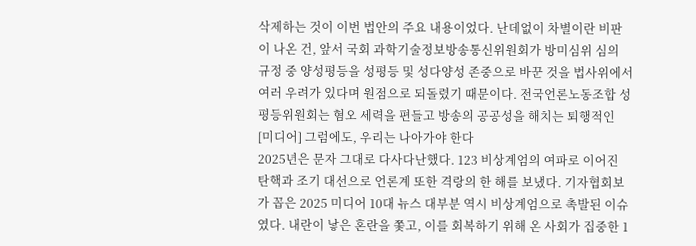삭제하는 것이 이번 법안의 주요 내용이었다. 난데없이 차별이란 비판이 나온 건, 앞서 국회 과학기술정보방송통신위원회가 방미심위 심의 규정 중 양성평등을 성평등 및 성다양성 존중으로 바꾼 것을 법사위에서 여러 우려가 있다며 원점으로 되돌렸기 때문이다. 전국언론노동조합 성평등위원회는 혐오 세력을 편들고 방송의 공공성을 해치는 퇴행적인
[미디어] 그럼에도, 우리는 나아가야 한다
2025년은 문자 그대로 다사다난했다. 123 비상계엄의 여파로 이어진 탄핵과 조기 대선으로 언론계 또한 격랑의 한 해를 보냈다. 기자협회보가 꼽은 2025 미디어 10대 뉴스 대부분 역시 비상계엄으로 촉발된 이슈였다. 내란이 낳은 혼란을 쫓고, 이를 회복하기 위해 온 사회가 집중한 1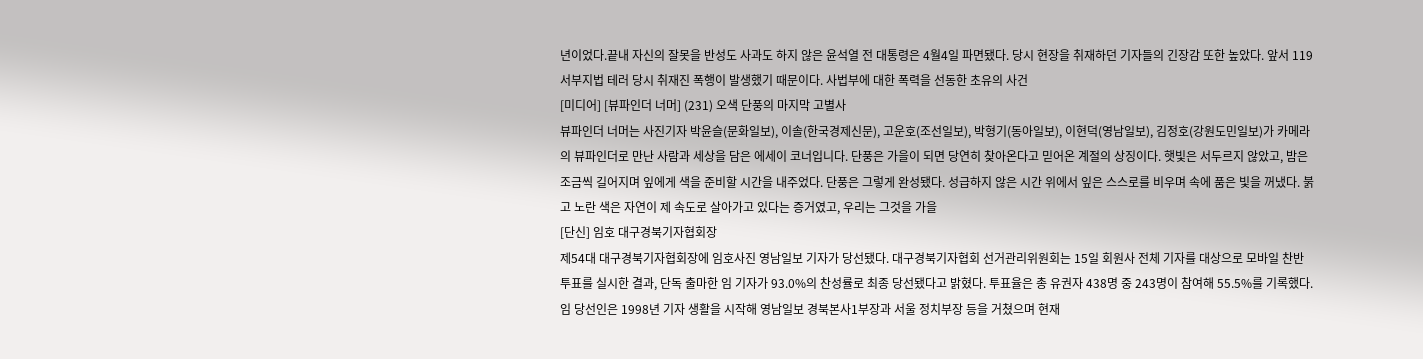년이었다.끝내 자신의 잘못을 반성도 사과도 하지 않은 윤석열 전 대통령은 4월4일 파면됐다. 당시 현장을 취재하던 기자들의 긴장감 또한 높았다. 앞서 119 서부지법 테러 당시 취재진 폭행이 발생했기 때문이다. 사법부에 대한 폭력을 선동한 초유의 사건
[미디어] [뷰파인더 너머] (231) 오색 단풍의 마지막 고별사
뷰파인더 너머는 사진기자 박윤슬(문화일보), 이솔(한국경제신문), 고운호(조선일보), 박형기(동아일보), 이현덕(영남일보), 김정호(강원도민일보)가 카메라의 뷰파인더로 만난 사람과 세상을 담은 에세이 코너입니다. 단풍은 가을이 되면 당연히 찾아온다고 믿어온 계절의 상징이다. 햇빛은 서두르지 않았고, 밤은 조금씩 길어지며 잎에게 색을 준비할 시간을 내주었다. 단풍은 그렇게 완성됐다. 성급하지 않은 시간 위에서 잎은 스스로를 비우며 속에 품은 빛을 꺼냈다. 붉고 노란 색은 자연이 제 속도로 살아가고 있다는 증거였고, 우리는 그것을 가을
[단신] 임호 대구경북기자협회장
제54대 대구경북기자협회장에 임호사진 영남일보 기자가 당선됐다. 대구경북기자협회 선거관리위원회는 15일 회원사 전체 기자를 대상으로 모바일 찬반 투표를 실시한 결과, 단독 출마한 임 기자가 93.0%의 찬성률로 최종 당선됐다고 밝혔다. 투표율은 총 유권자 438명 중 243명이 참여해 55.5%를 기록했다. 임 당선인은 1998년 기자 생활을 시작해 영남일보 경북본사1부장과 서울 정치부장 등을 거쳤으며 현재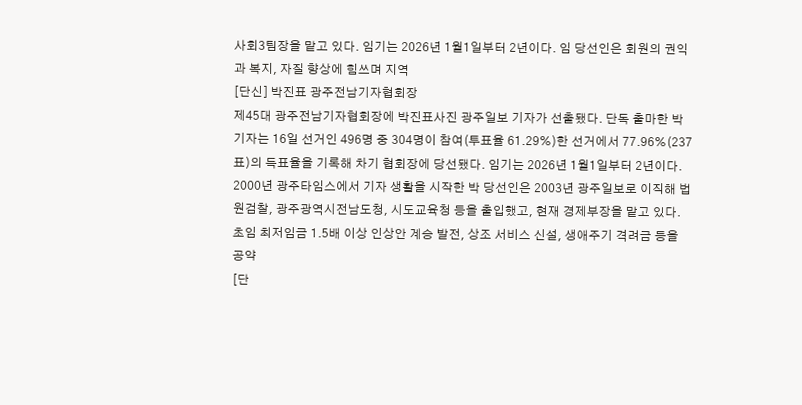사회3팀장을 맡고 있다. 임기는 2026년 1월1일부터 2년이다. 임 당선인은 회원의 권익과 복지, 자질 향상에 힘쓰며 지역
[단신] 박진표 광주전남기자협회장
제45대 광주전남기자협회장에 박진표사진 광주일보 기자가 선출됐다. 단독 출마한 박 기자는 16일 선거인 496명 중 304명이 참여(투표율 61.29%)한 선거에서 77.96%(237표)의 득표율을 기록해 차기 협회장에 당선됐다. 임기는 2026년 1월1일부터 2년이다. 2000년 광주타임스에서 기자 생활을 시작한 박 당선인은 2003년 광주일보로 이직해 법원검찰, 광주광역시전남도청, 시도교육청 등을 출입했고, 현재 경제부장을 맡고 있다. 초임 최저임금 1.5배 이상 인상안 계승 발전, 상조 서비스 신설, 생애주기 격려금 등을 공약
[단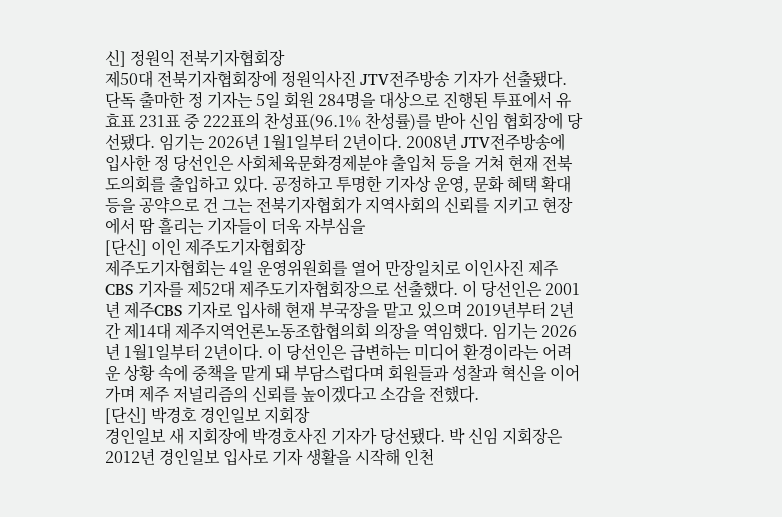신] 정원익 전북기자협회장
제50대 전북기자협회장에 정원익사진 JTV전주방송 기자가 선출됐다. 단독 출마한 정 기자는 5일 회원 284명을 대상으로 진행된 투표에서 유효표 231표 중 222표의 찬성표(96.1% 찬성률)를 받아 신임 협회장에 당선됐다. 임기는 2026년 1월1일부터 2년이다. 2008년 JTV전주방송에 입사한 정 당선인은 사회체육문화경제분야 출입처 등을 거쳐 현재 전북도의회를 출입하고 있다. 공정하고 투명한 기자상 운영, 문화 혜택 확대 등을 공약으로 건 그는 전북기자협회가 지역사회의 신뢰를 지키고 현장에서 땀 흘리는 기자들이 더욱 자부심을
[단신] 이인 제주도기자협회장
제주도기자협회는 4일 운영위원회를 열어 만장일치로 이인사진 제주CBS 기자를 제52대 제주도기자협회장으로 선출했다. 이 당선인은 2001년 제주CBS 기자로 입사해 현재 부국장을 맡고 있으며 2019년부터 2년간 제14대 제주지역언론노동조합협의회 의장을 역임했다. 임기는 2026년 1월1일부터 2년이다. 이 당선인은 급변하는 미디어 환경이라는 어려운 상황 속에 중책을 맡게 돼 부담스럽다며 회원들과 성찰과 혁신을 이어가며 제주 저널리즘의 신뢰를 높이겠다고 소감을 전했다.
[단신] 박경호 경인일보 지회장
경인일보 새 지회장에 박경호사진 기자가 당선됐다. 박 신임 지회장은 2012년 경인일보 입사로 기자 생활을 시작해 인천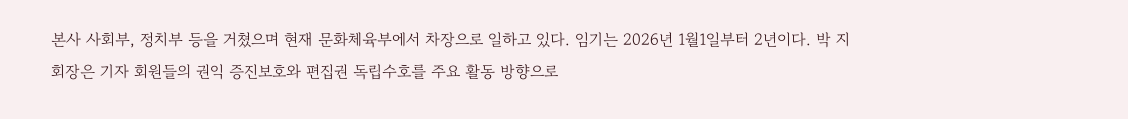본사 사회부, 정치부 등을 거쳤으며 현재 문화체육부에서 차장으로 일하고 있다. 임기는 2026년 1월1일부터 2년이다. 박 지회장은 기자 회원들의 권익 증진보호와 편집권 독립수호를 주요 활동 방향으로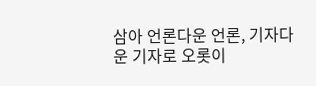삼아 언론다운 언론, 기자다운 기자로 오롯이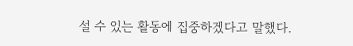설 수 있는 활동에 집중하겠다고 말했다.